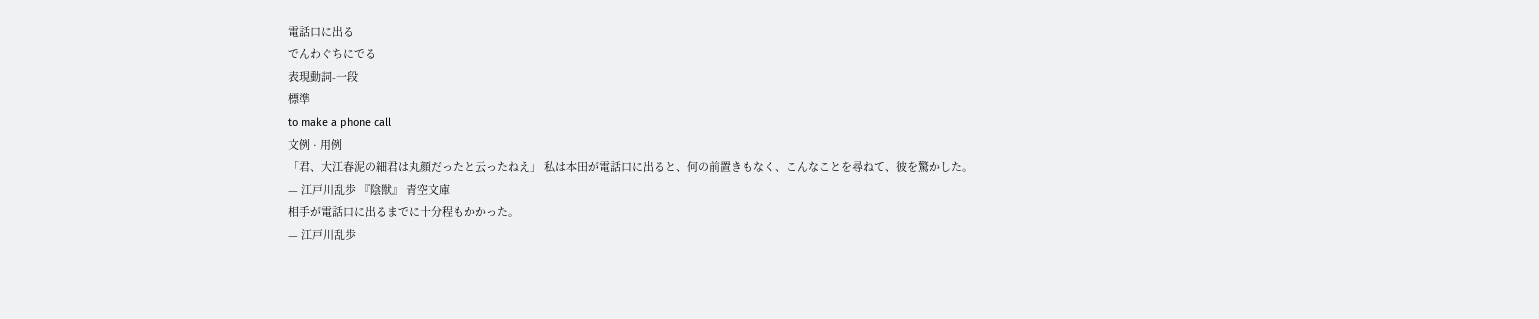電話口に出る
でんわぐちにでる
表現動詞-一段
標準
to make a phone call
文例 · 用例
「君、大江春泥の細君は丸顔だったと云ったねえ」 私は本田が電話口に出ると、何の前置きもなく、こんなことを尋ねて、彼を驚かした。
— 江戸川乱歩 『陰獣』 青空文庫
相手が電話口に出るまでに十分程もかかった。
— 江戸川乱歩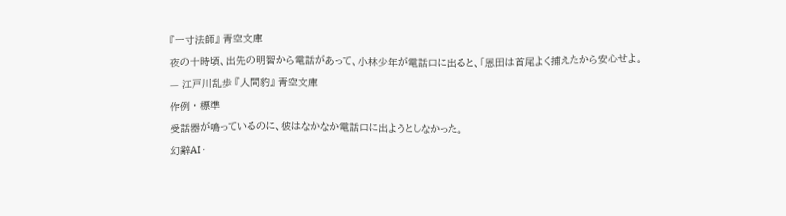『一寸法師』 青空文庫
夜の十時頃、出先の明智から電話があって、小林少年が電話口に出ると、「恩田は首尾よく捕えたから安心せよ。
— 江戸川乱歩 『人間豹』 青空文庫
作例 · 標準
受話器が鳴っているのに、彼はなかなか電話口に出ようとしなかった。
幻辭AI ·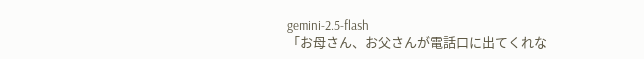gemini-2.5-flash
「お母さん、お父さんが電話口に出てくれな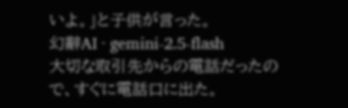いよ。」と子供が言った。
幻辭AI · gemini-2.5-flash
大切な取引先からの電話だったので、すぐに電話口に出た。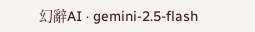幻辭AI · gemini-2.5-flash